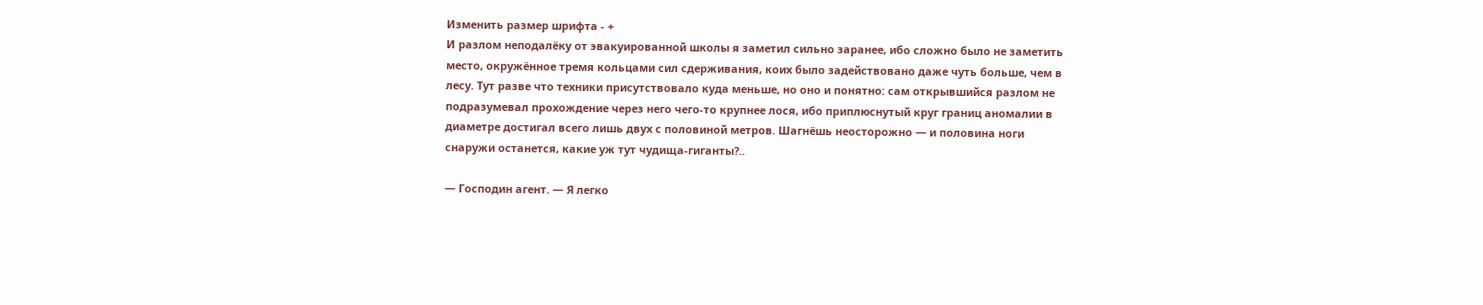Изменить размер шрифта - +
И разлом неподалёку от эвакуированной школы я заметил сильно заранее, ибо сложно было не заметить место, окружённое тремя кольцами сил сдерживания, коих было задействовано даже чуть больше, чем в лесу. Тут разве что техники присутствовало куда меньше, но оно и понятно: сам открывшийся разлом не подразумевал прохождение через него чего-то крупнее лося, ибо приплюснутый круг границ аномалии в диаметре достигал всего лишь двух с половиной метров. Шагнёшь неосторожно — и половина ноги снаружи останется, какие уж тут чудища-гиганты?..

— Господин агент. — Я легко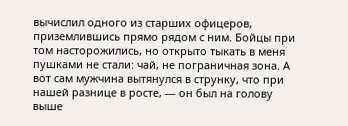вычислил одного из старших офицеров, приземлившись прямо рядом с ним. Бойцы при том насторожились, но открыто тыкать в меня пушками не стали: чай, не пограничная зона. А вот сам мужчина вытянулся в струнку, что при нашей разнице в росте, — он был на голову выше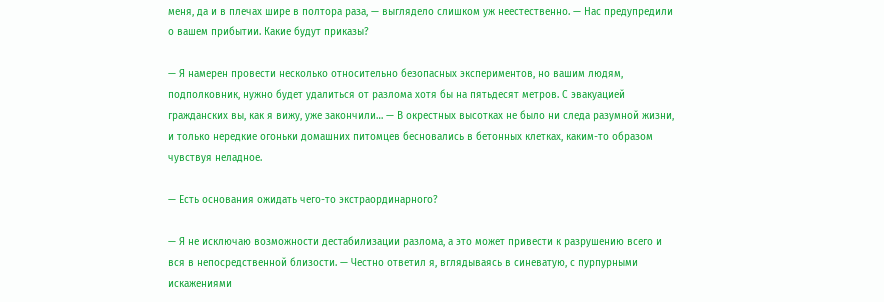меня, да и в плечах шире в полтора раза, — выглядело слишком уж неестественно. — Нас предупредили о вашем прибытии. Какие будут приказы?

— Я намерен провести несколько относительно безопасных экспериментов, но вашим людям, подполковник, нужно будет удалиться от разлома хотя бы на пятьдесят метров. С эвакуацией гражданских вы, как я вижу, уже закончили… — В окрестных высотках не было ни следа разумной жизни, и только нередкие огоньки домашних питомцев бесновались в бетонных клетках, каким-то образом чувствуя неладное.

— Есть основания ожидать чего-то экстраординарного?

— Я не исключаю возможности дестабилизации разлома, а это может привести к разрушению всего и вся в непосредственной близости. — Честно ответил я, вглядываясь в синеватую, с пурпурными искажениями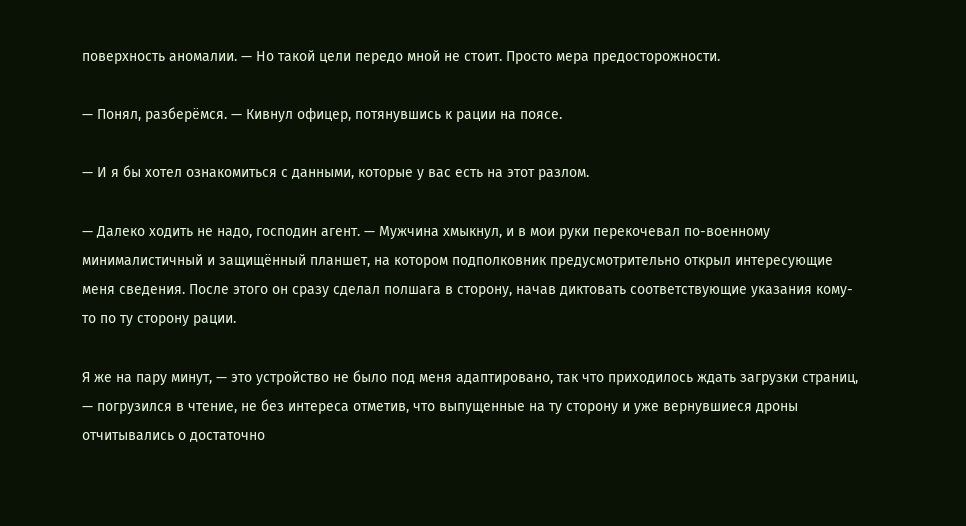поверхность аномалии. — Но такой цели передо мной не стоит. Просто мера предосторожности.

— Понял, разберёмся. — Кивнул офицер, потянувшись к рации на поясе.

— И я бы хотел ознакомиться с данными, которые у вас есть на этот разлом.

— Далеко ходить не надо, господин агент. — Мужчина хмыкнул, и в мои руки перекочевал по-военному минималистичный и защищённый планшет, на котором подполковник предусмотрительно открыл интересующие меня сведения. После этого он сразу сделал полшага в сторону, начав диктовать соответствующие указания кому-то по ту сторону рации.

Я же на пару минут, — это устройство не было под меня адаптировано, так что приходилось ждать загрузки страниц, — погрузился в чтение, не без интереса отметив, что выпущенные на ту сторону и уже вернувшиеся дроны отчитывались о достаточно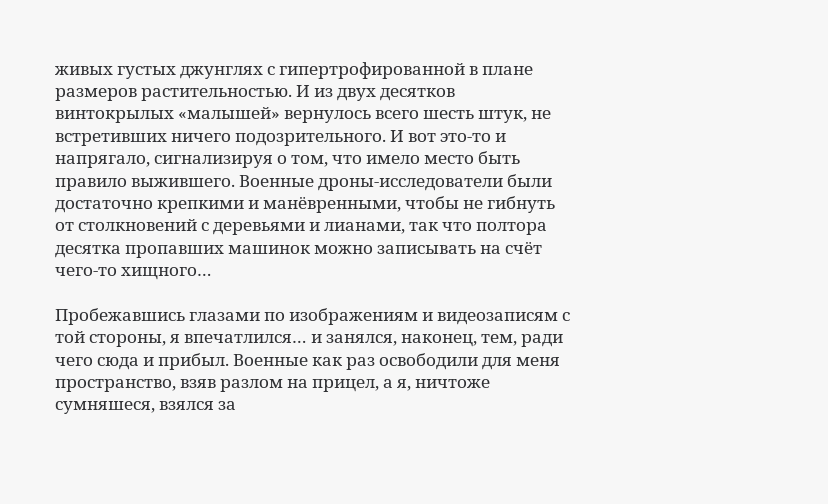живых густых джунглях с гипертрофированной в плане размеров растительностью. И из двух десятков винтокрылых «малышей» вернулось всего шесть штук, не встретивших ничего подозрительного. И вот это-то и напрягало, сигнализируя о том, что имело место быть правило выжившего. Военные дроны-исследователи были достаточно крепкими и манёвренными, чтобы не гибнуть от столкновений с деревьями и лианами, так что полтора десятка пропавших машинок можно записывать на счёт чего-то хищного…

Пробежавшись глазами по изображениям и видеозаписям с той стороны, я впечатлился… и занялся, наконец, тем, ради чего сюда и прибыл. Военные как раз освободили для меня пространство, взяв разлом на прицел, а я, ничтоже сумняшеся, взялся за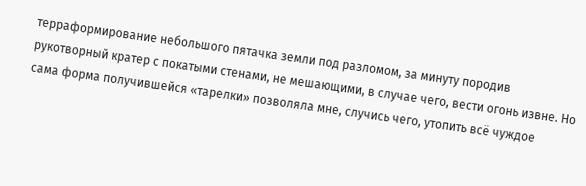терраформирование небольшого пятачка земли под разломом, за минуту породив рукотворный кратер с покатыми стенами, не мешающими, в случае чего, вести огонь извне. Но сама форма получившейся «тарелки» позволяла мне, случись чего, утопить всё чуждое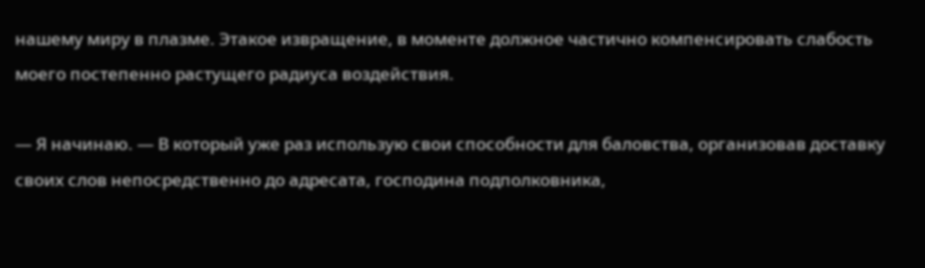нашему миру в плазме. Этакое извращение, в моменте должное частично компенсировать слабость моего постепенно растущего радиуса воздействия.

— Я начинаю. — В который уже раз использую свои способности для баловства, организовав доставку своих слов непосредственно до адресата, господина подполковника,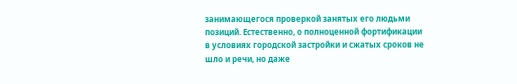занимающегося проверкой занятых его людьми позиций. Естественно, о полноценной фортификации в условиях городской застройки и сжатых сроков не шло и речи, но даже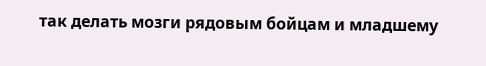так делать мозги рядовым бойцам и младшему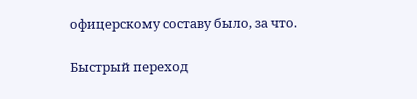офицерскому составу было, за что.

Быстрый переход